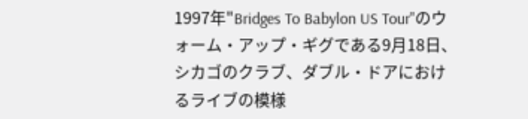1997年"Bridges To Babylon US Tour"のウォーム・アップ・ギグである9月18日、シカゴのクラブ、ダブル・ドアにおけるライブの模様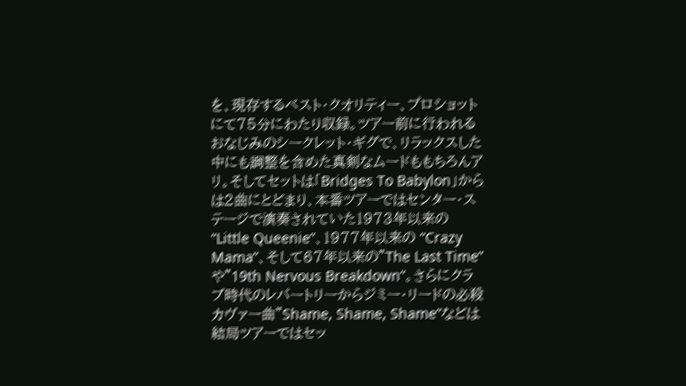を、現存するベスト・クオリティー、プロショットにて75分にわたり収録。ツアー前に行われるおなじみのシークレット・ギグで、リラックスした中にも調整を含めた真剣なムードももちろんアリ。そしてセットは「Bridges To Babylon」からは2曲にとどまり、本番ツアーではセンター・ステージで演奏されていた1973年以来の “Little Queenie”、1977年以来の “Crazy Mama”、そして67年以来の”The Last Time”や”19th Nervous Breakdown”。さらにクラブ時代のレパートリーからジミー・リードの必殺カヴァー曲”Shame, Shame, Shame”などは結局ツアーではセッ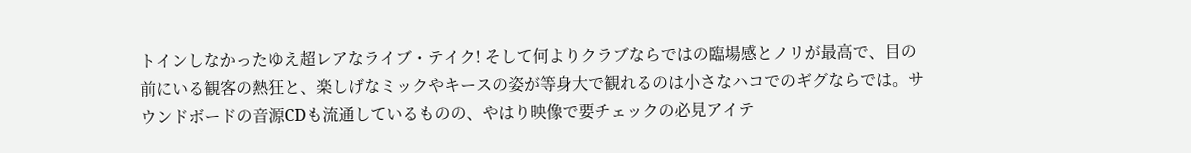トインしなかったゆえ超レアなライブ・テイク! そして何よりクラブならではの臨場感とノリが最高で、目の前にいる観客の熱狂と、楽しげなミックやキースの姿が等身大で観れるのは小さなハコでのギグならでは。サウンドボードの音源CDも流通しているものの、やはり映像で要チェックの必見アイテ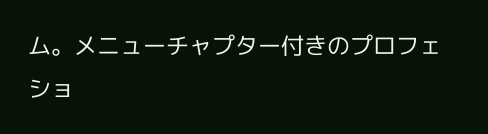ム。メニューチャプター付きのプロフェショ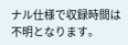ナル仕様で収録時間は不明となります。